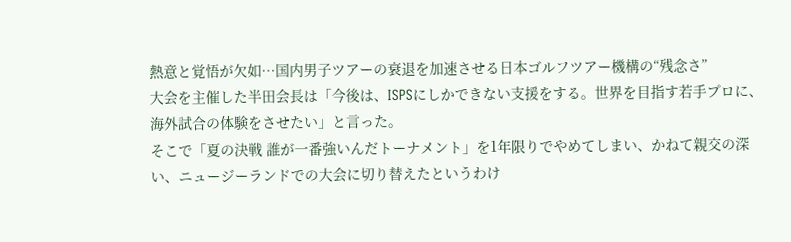熱意と覚悟が欠如…国内男子ツアーの衰退を加速させる日本ゴルフツアー機構の“残念さ”
大会を主催した半田会長は「今後は、ISPSにしかできない支援をする。世界を目指す若手プロに、海外試合の体験をさせたい」と言った。
そこで「夏の決戦 誰が一番強いんだトーナメント」を1年限りでやめてしまい、かねて親交の深い、ニュージーランドでの大会に切り替えたというわけ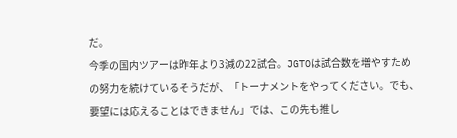だ。
今季の国内ツアーは昨年より3減の22試合。JGTOは試合数を増やすための努力を続けているそうだが、「トーナメントをやってください。でも、要望には応えることはできません」では、この先も推し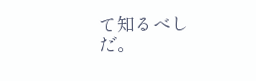て知るべしだ。